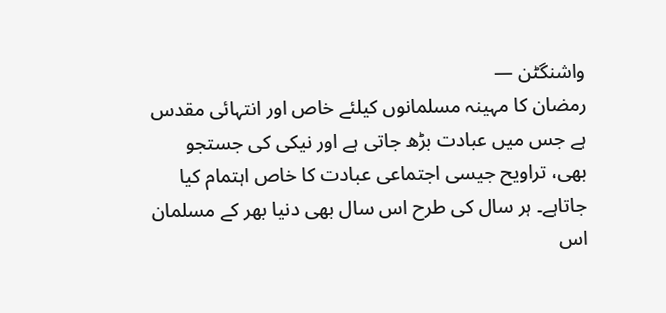واشنگٹن —
رمضان کا مہینہ مسلمانوں کیلئے خاص اور انتہائی مقدس ہے جس میں عبادت بڑھ جاتی ہے اور نیکی کی جستجو بھی، تراویح جیسی اجتماعی عبادت کا خاص اہتمام کیا جاتاہے۔ ہر سال کی طرح اس سال بھی دنیا بھر کے مسلمان اس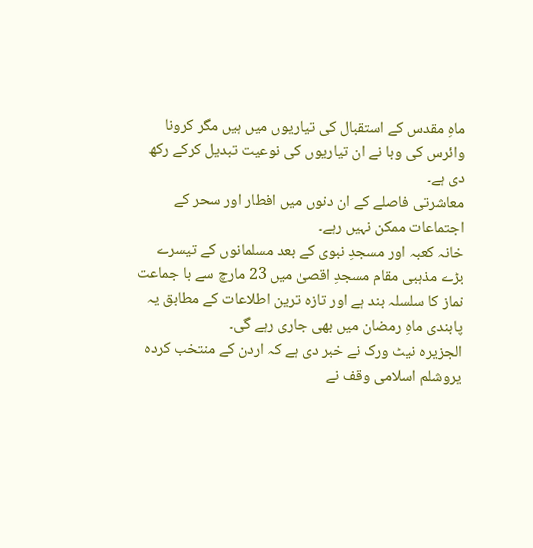ماہِ مقدس کے استقبال کی تیاریوں میں ہیں مگر کرونا وائرس کی وبا نے ان تیاریوں کی نوعیت تبدیل کرکے رکھ دی ہے۔
معاشرتی فاصلے کے ان دنوں میں افطار اور سحر کے اجتماعات ممکن نہیں رہے۔
خانہ کعبہ اور مسجدِ نبوی کے بعد مسلمانوں کے تیسرے بڑے مذہبی مقام مسجدِ اقصیٰ میں 23 مارچ سے با جماعت نماز کا سلسلہ بند ہے اور تازہ ترین اطلاعات کے مطابق یہ پابندی ماہِ رمضان میں بھی جاری رہے گی۔
الجزیرہ نیٹ ورک نے خبر دی ہے کہ اردن کے منتخب کردہ یروشلم اسلامی وقف نے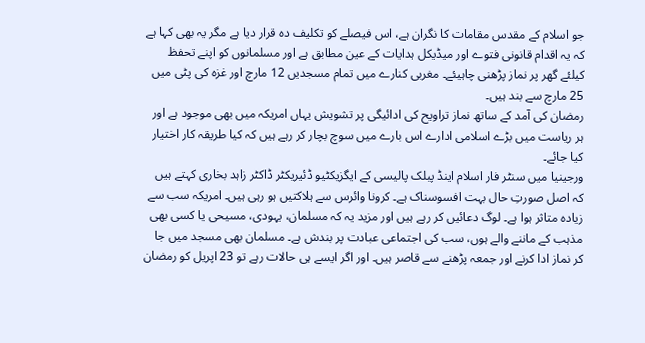جو اسلام کے مقدس مقامات کا نگران ہے، اس فیصلے کو تکلیف دہ قرار دیا ہے مگر یہ بھی کہا ہے کہ یہ اقدام قانونی فتوے اور میڈیکل ہدایات کے عین مطابق ہے اور مسلمانوں کو اپنے تحفظ کیلئے گھر پر نماز پڑھنی چاہیئے۔ مغربی کنارے میں تمام مسجدیں 12 مارچ اور غزہ کی پٹی میں 25 مارچ سے بند ہیں۔
رمضان کی آمد کے ساتھ نماز تراویح کی ادائیگی پر تشویش یہاں امریکہ میں بھی موجود ہے اور ہر ریاست میں بڑے اسلامی ادارے اس بارے میں سوچ بچار کر رہے ہیں کہ کیا طریقہ کار اختیار کیا جائے۔
ورجینیا میں سنٹر فار اسلام اینڈ پبلک پالیسی کے ایگزیکٹیو ڈئیریکٹر ڈاکٹر زاہد بخاری کہتے ہیں کہ اصل صورتِ حال بہت افسوسناک ہے۔ کرونا وائرس سے ہلاکتیں ہو رہی ہیں۔ امریکہ سب سے زیادہ متاثر ہوا ہے۔ لوگ دعائیں کر رہے ہیں اور مزید یہ کہ مسلمان، یہودی، مسیحی یا کسی بھی مذہب کے ماننے والے ہوں، سب کی اجتماعی عبادت پر بندش ہے۔ مسلمان بھی مسجد میں جا کر نماز ادا کرنے اور جمعہ پڑھنے سے قاصر ہیں۔ اور اگر ایسے ہی حالات رہے تو 23 اپریل کو رمضان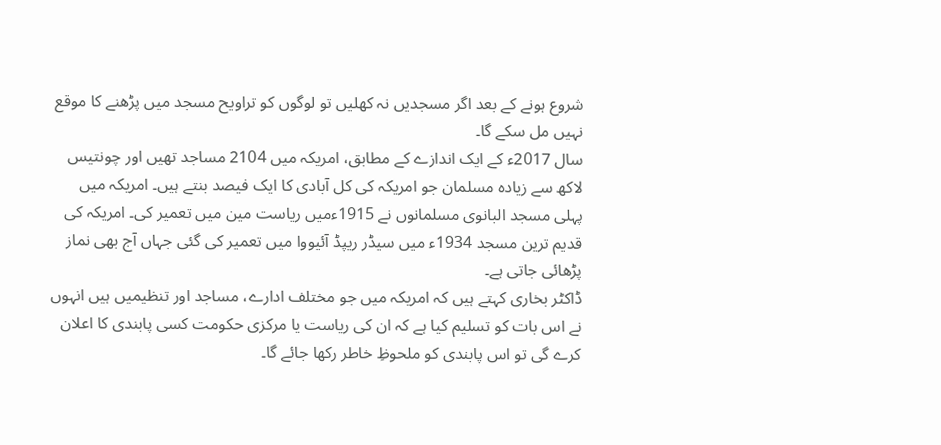شروع ہونے کے بعد اگر مسجدیں نہ کھلیں تو لوگوں کو تراویح مسجد میں پڑھنے کا موقع نہیں مل سکے گا۔
سال 2017ء کے ایک اندازے کے مطابق، امریکہ میں 2104 مساجد تھیں اور چونتیس لاکھ سے زیادہ مسلمان جو امریکہ کی کل آبادی کا ایک فیصد بنتے ہیں۔ امریکہ میں پہلی مسجد البانوی مسلمانوں نے 1915ءمیں ریاست مین میں تعمیر کی۔ امریکہ کی قدیم ترین مسجد 1934ء میں سیڈر ریپڈ آئیووا میں تعمیر کی گئی جہاں آج بھی نماز پڑھائی جاتی ہے۔
ڈاکٹر بخاری کہتے ہیں کہ امریکہ میں جو مختلف ادارے، مساجد اور تنظیمیں ہیں انہوں نے اس بات کو تسلیم کیا ہے کہ ان کی ریاست یا مرکزی حکومت کسی پابندی کا اعلان کرے گی تو اس پابندی کو ملحوظِ خاطر رکھا جائے گا۔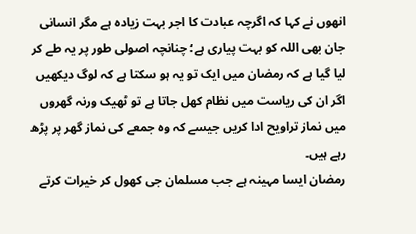انھوں نے کہا کہ اگرچہ عبادت کا اجر بہت زیادہ ہے مگر انسانی جان بھی اللہ کو بہت پیاری ہے؛ چنانچہ اصولی طور پر یہ طے کر لیا گیا ہے کہ رمضان میں ایک تو یہ ہو سکتا ہے کہ لوگ دیکھیں اگر ان کی ریاست میں نظام کھل جاتا ہے تو ٹھیک ورنہ گھروں میں نماز تراویح ادا کریں جیسے کہ وہ جمعے کی نماز گھر پر پڑھ رہے ہیں۔
رمضان ایسا مہینہ ہے جب مسلمان جی کھول کر خیرات کرتے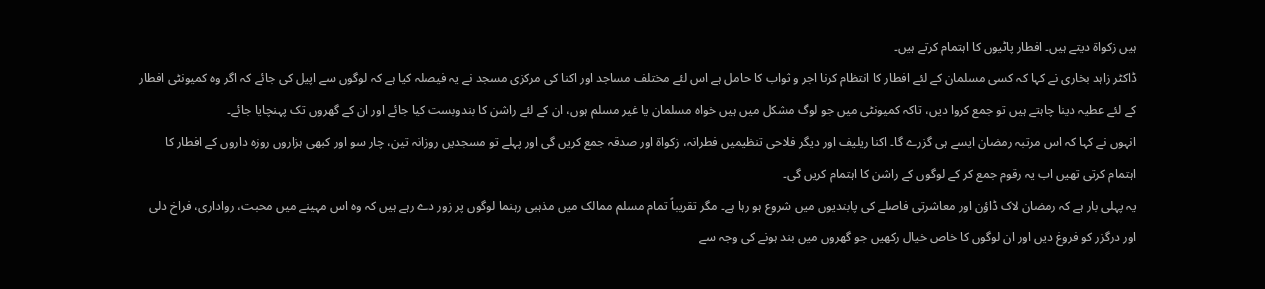ہیں زکواة دیتے ہیں۔ افطار پاٹیوں کا اہتمام کرتے ہیں۔
ڈاکٹر زاہد بخاری نے کہا کہ کسی مسلمان کے لئے افطار کا انتظام کرنا اجر و ثواب کا حامل ہے اس لئے مختلف مساجد اور اکنا کی مرکزی مسجد نے یہ فیصلہ کیا ہے کہ لوگوں سے اپیل کی جائے کہ اگر وہ کمیونٹی افطار کے لئے عطیہ دینا چاہتے ہیں تو جمع کروا دیں، تاکہ کمیونٹی میں جو لوگ مشکل میں ہیں خواہ مسلمان یا غیر مسلم ہوں، ان کے لئے راشن کا بندوبست کیا جائے اور ان کے گھروں تک پہنچایا جائے۔
انہوں نے کہا کہ اس مرتبہ رمضان ایسے ہی گزرے گا۔ اکنا ریلیف اور دیگر فلاحی تنظیمیں فطرانہ، زکواة اور صدقہ جمع کریں گی اور پہلے تو مسجدیں روزانہ تین، چار سو اور کبھی ہزاروں روزہ داروں کے افطار کا اہتمام کرتی تھیں اب یہ رقوم جمع کر کے لوگوں کے راشن کا اہتمام کریں گی۔
یہ پہلی بار ہے کہ رمضان لاک ڈاؤن اور معاشرتی فاصلے کی پابندیوں میں شروع ہو رہا ہے۔ مگر تقریباً تمام مسلم ممالک میں مذہبی رہنما لوگوں پر زور دے رہے ہیں کہ وہ اس مہینے میں محبت، رواداری، فراخ دلی اور درگزر کو فروغ دیں اور ان لوگوں کا خاص خیال رکھیں جو گھروں میں بند ہونے کی وجہ سے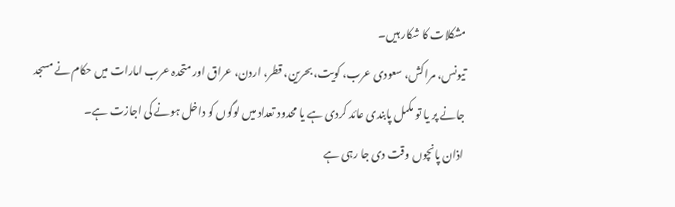مشکلات کا شکار ہیں۔
تیونس، مراکش، سعودی عرب، کویت، بحرین، قطر، اردن، عراق اور متحدہ عرب امارات میں حکام نے مسجد جانے پر یا تو مکمل پابندی عائد کردی ہے یا محدود تعداد میں لوگوں کو داخل ہونے کی اجازت ہے۔
اذان پانچوں وقت دی جا رہی ہے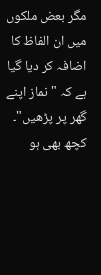مگر بعض ملکوں میں ان الفاظ کا اضافہ کر دیا گیا ہے کہ "نماز اپنے گھر پر پڑھیں"۔
کچھ بھی ہو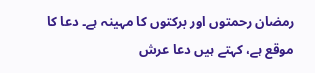رمضان رحمتوں اور برکتوں کا مہینہ ہے۔ دعا کا موقع ہے، کہتے ہیں دعا عرش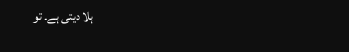ہلا دیتی ہے۔ تو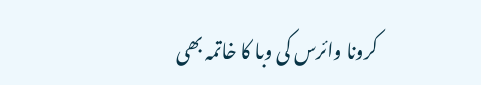کرونا وائرس کی وبا کا خاتمہ بھی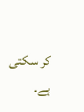کر سکتی ہے۔